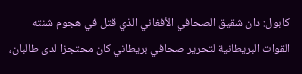كابول: دان شقيق الصحافي الأفغاني الذي قتل في هجوم شنته القوات البريطانية لتحرير صحافي بريطاني كان محتجزا لدى طالبان،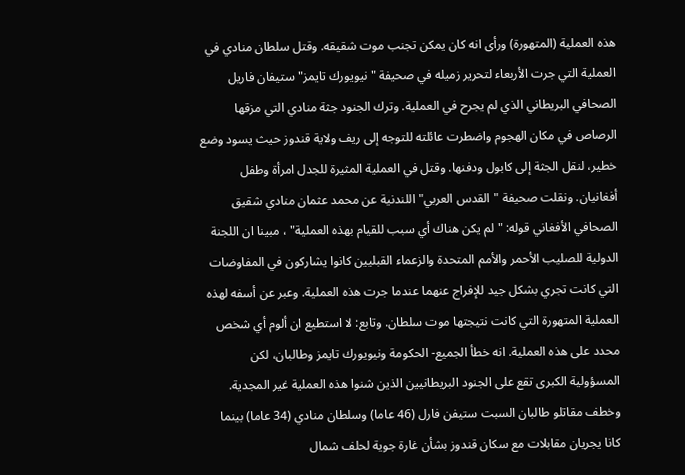هذه العملية (المتهورة) ورأى انه كان يمكن تجنب موت شقيقه. وقتل سلطان منادي في العملية التي جرت الأربعاء لتحرير زميله في صحيفة "نيويورك تايمز" ستيفان فاريل الصحافي البريطاني الذي لم يجرح في العملية. وترك الجنود جثة منادي التي مزقها الرصاص في مكان الهجوم واضطرت عائلته للتوجه إلى ريف ولاية قندوز حيث يسود وضع خطير، لنقل الجثة إلى كابول ودفنها. وقتل في العملية المثيرة للجدل امرأة وطفل أفغانيان. ونقلت صحيفة "القدس العربي" اللندنية عن محمد عثمان منادي شقيق الصحافي الأفغاني قوله: "لم يكن هناك أي سبب للقيام بهذه العملية" ، مبينا ان اللجنة الدولية للصليب الأحمر والأمم المتحدة والزعماء القبليين كانوا يشاركون في المفاوضات التي كانت تجري بشكل جيد للإفراج عنهما عندما جرت هذه العملية. وعبر عن أسفه لهذه العملية المتهورة التي كانت نتيجتها موت سلطان. وتابع: لا استطيع ان ألوم أي شخص محدد على هذه العملية. انه خطأ الجميع- الحكومة ونيويورك تايمز وطالبان، لكن المسؤولية الكبرى تقع على الجنود البريطانيين الذين شنوا هذه العملية غير المجدية. وخطف مقاتلو طالبان السبت ستيفن فارل (46 عاما) وسلطان منادي (34 عاما) بينما كانا يجريان مقابلات مع سكان قندوز بشأن غارة جوية لحلف شمال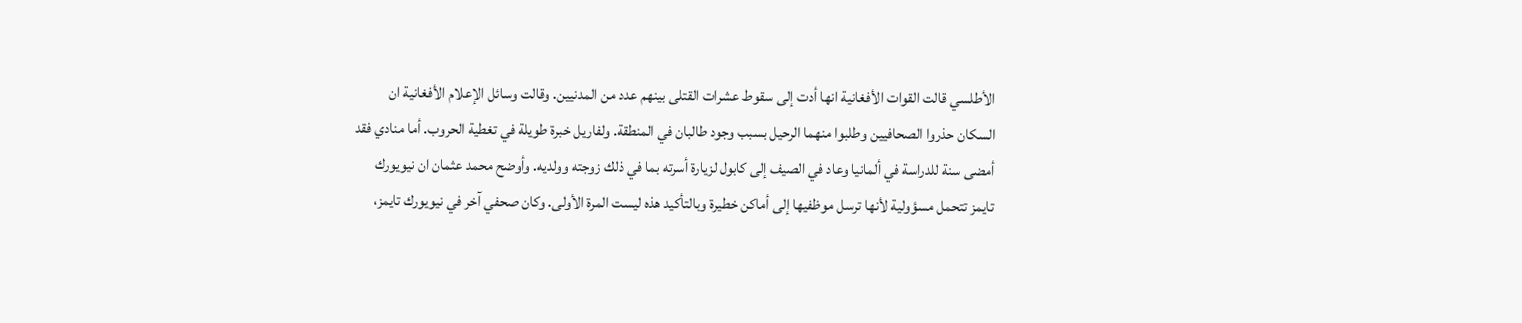الأطلسي قالت القوات الأفغانية انها أدت إلى سقوط عشرات القتلى بينهم عدد من المدنيين. وقالت وسائل الإعلام الأفغانية ان السكان حذروا الصحافيين وطلبوا منهما الرحيل بسبب وجود طالبان في المنطقة. ولفاريل خبرة طويلة في تغطية الحروب. أما منادي فقد أمضى سنة للدراسة في ألمانيا وعاد في الصيف إلى كابول لزيارة أسرته بما في ذلك زوجته وولديه. وأوضح محمد عثمان ان نيويورك تايمز تتحمل مسؤولية لأنها ترسل موظفيها إلى أماكن خطيرة وبالتأكيد هذه ليست المرة الأولى. وكان صحفي آخر في نيويورك تايمز،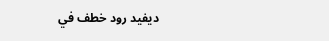ديفيد رود خطف في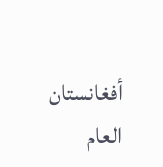أفغانستان العام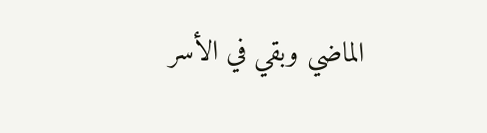الماضي وبقي في الأسر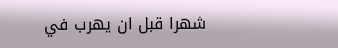شهرا قبل ان يهرب في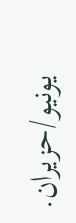يونيو/حزيران.